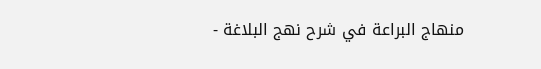منهاج البراعة في شرح نهج البلاغة -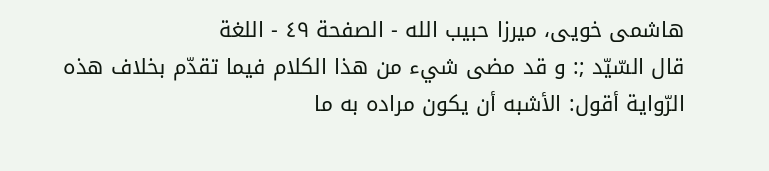هاشمى خويى، ميرزا حبيب الله - الصفحة ٤٩ - اللغة
قال السّيّد ;: و قد مضى شيء من هذا الكلام فيما تقدّم بخلاف هذه الرّواية أقول: الأشبه أن يكون مراده به ما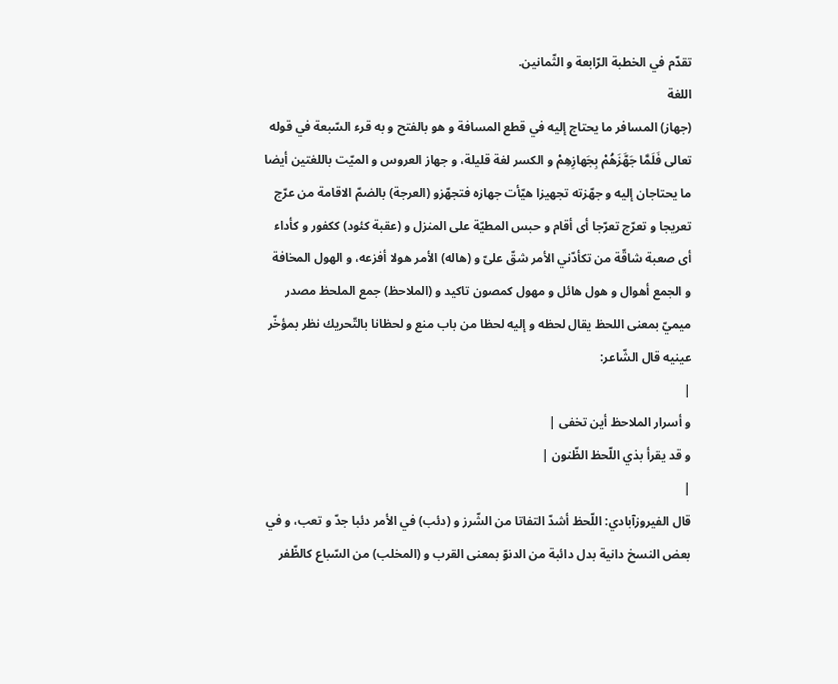تقدّم في الخطبة الرّابعة و الثّمانين.
اللغة
(جهاز) المسافر ما يحتاج إليه في قطع المسافة و هو بالفتح و به قرء السّبعة في قوله تعالى فَلَمَّا جَهَّزَهُمْ بِجَهازِهِمْ و الكسر لغة قليلة، و جهاز العروس و الميّت باللغتين أيضا ما يحتاجان إليه و جهّزته تجهيزا هيّأت جهازه فتجهّزو (العرجة) بالضمّ الاقامة من عرّج تعريجا و تعرّج تعرّجا أى أقام و حبس المطيّة على المنزل و (عقبة كئود) ككفور و كأداء أى صعبة شاقّة من تكأدّني الأمر شقّ علىّ و (هاله) الأمر هولا أفزعه، و الهول المخافة و الجمع أهوال و هول هائل و مهول كمصون تاكيد و (الملاحظ) جمع الملحظ مصدر ميميّ بمعنى اللحظ يقال لحظه و إليه لحظا من باب منع و لحظانا بالتّحريك نظر بمؤخّر عينيه قال الشّاعر:
|
و أسرار الملاحظ أين تخفى |
و قد يقرأ بذي اللّحظ الظّنون |
|
قال الفيروزآبادي: اللّحظ أشدّ التفاتا من الشّرز و (دئب) في الأمر دئبا جدّ و تعب، و في بعض النسخ دانية بدل دائبة من الدنوّ بمعنى القرب و (المخلب) من السّباع كالظّفر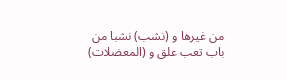من غيرها و (نشب) نشبا من باب تعب علق و (المعضلات)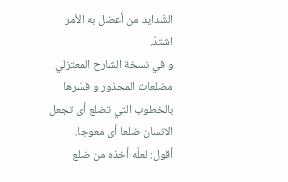الشّدايد من أعضل به الأمر اشتدّ.
و في نسخة الشارح المعتزلي مضلعات المحذور و فسّرها بالخطوب التي تضلع أى تجعل الانسان ضلعا أى معوجا.
أقول: لعلّه أخذه من ضلع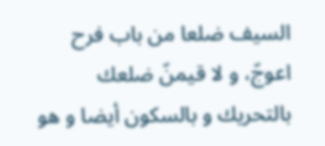السيف ضلعا من باب فرح اعوجّ، و لا قيمنّ ضلعك بالتحريك و بالسكون أيضا و هو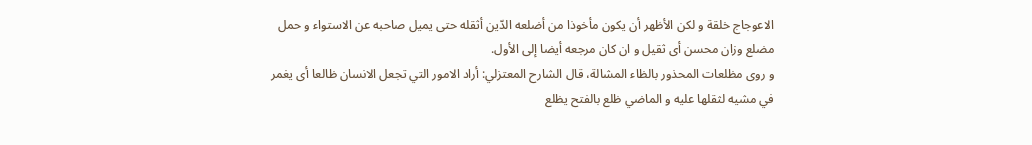الاعوجاج خلقة و لكن الأظهر أن يكون مأخوذا من أضلعه الدّين أثقله حتى يميل صاحبه عن الاستواء و حمل مضلع وزان محسن أى ثقيل و ان كان مرجعه أيضا إلى الأول.
و روى مظلعات المحذور بالظاء المشالة، قال الشارح المعتزلي: أراد الامور التي تجعل الانسان ظالعا أى يغمر في مشيه لثقلها عليه و الماضي ظلع بالفتح يظلع